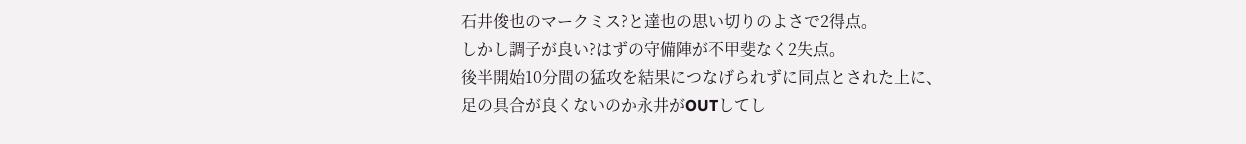石井俊也のマークミス?と達也の思い切りのよさで2得点。
しかし調子が良い?はずの守備陣が不甲斐なく2失点。
後半開始10分間の猛攻を結果につなげられずに同点とされた上に、
足の具合が良くないのか永井がOUTしてし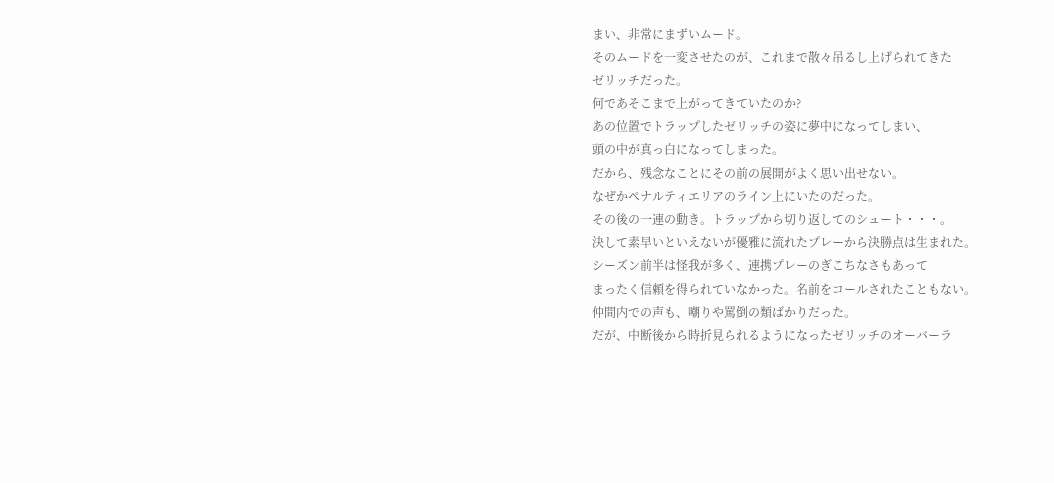まい、非常にまずいムード。
そのムードを一変させたのが、これまで散々吊るし上げられてきた
ゼリッチだった。
何であそこまで上がってきていたのか?
あの位置でトラップしたゼリッチの姿に夢中になってしまい、
頭の中が真っ白になってしまった。
だから、残念なことにその前の展開がよく思い出せない。
なぜかペナルティエリアのライン上にいたのだった。
その後の一連の動き。トラップから切り返してのシュート・・・。
決して素早いといえないが優雅に流れたプレーから決勝点は生まれた。
シーズン前半は怪我が多く、連携プレーのぎこちなさもあって
まったく信頼を得られていなかった。名前をコールされたこともない。
仲間内での声も、嘲りや罵倒の類ばかりだった。
だが、中断後から時折見られるようになったゼリッチのオーバーラ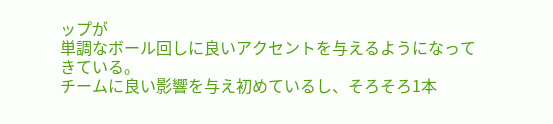ップが
単調なボール回しに良いアクセントを与えるようになってきている。
チームに良い影響を与え初めているし、そろそろ1本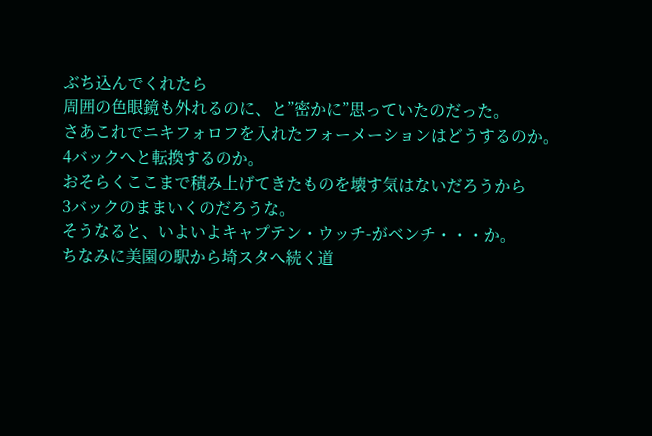ぶち込んでくれたら
周囲の色眼鏡も外れるのに、と”密かに”思っていたのだった。
さあこれでニキフォロフを入れたフォーメーションはどうするのか。
4バックへと転換するのか。
おそらくここまで積み上げてきたものを壊す気はないだろうから
3バックのままいくのだろうな。
そうなると、いよいよキャプテン・ウッチ-がベンチ・・・か。
ちなみに美園の駅から埼スタへ続く道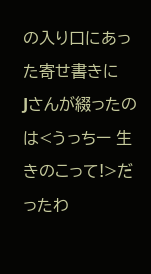の入り口にあった寄せ書きに
Jさんが綴ったのは<うっちー 生きのこって!>だったわ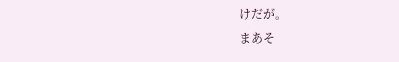けだが。
まあそ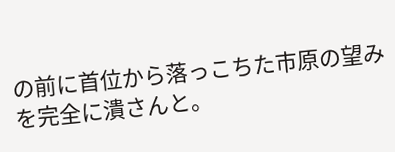の前に首位から落っこちた市原の望みを完全に潰さんと。